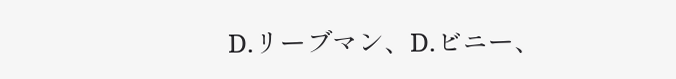D.リーブマン、D.ビニー、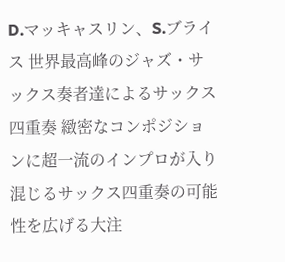D.マッキャスリン、S.ブライス 世界最高峰のジャズ・サックス奏者達によるサックス四重奏 緻密なコンポジションに超一流のインプロが入り混じるサックス四重奏の可能性を広げる大注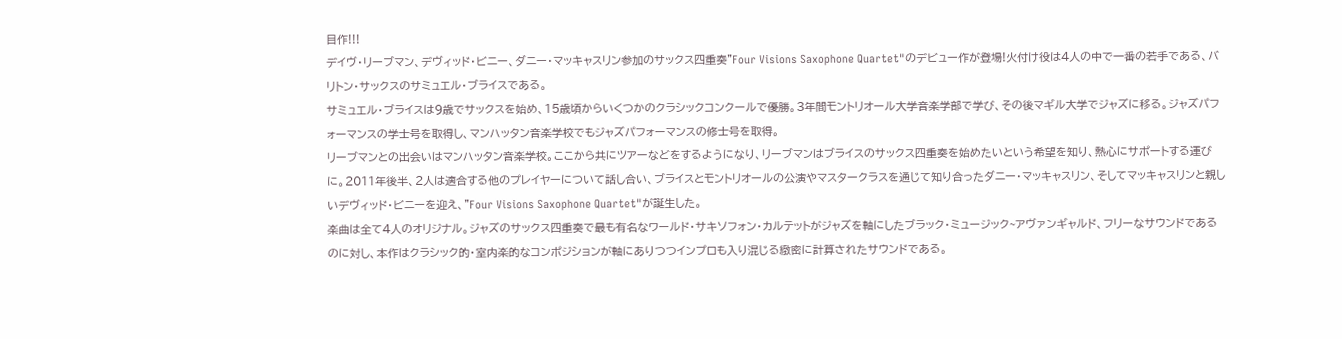目作!!!
デイヴ・リーブマン、デヴィッド・ビニー、ダニー・マッキャスリン参加のサックス四重奏"Four Visions Saxophone Quartet"のデビュー作が登場!火付け役は4人の中で一番の若手である、バリトン・サックスのサミュエル・ブライスである。
サミュエル・ブライスは9歳でサックスを始め、15歳頃からいくつかのクラシックコンクールで優勝。3年間モントリオール大学音楽学部で学び、その後マギル大学でジャズに移る。ジャズパフォーマンスの学士号を取得し、マンハッタン音楽学校でもジャズパフォーマンスの修士号を取得。
リーブマンとの出会いはマンハッタン音楽学校。ここから共にツアーなどをするようになり、リーブマンはブライスのサックス四重奏を始めたいという希望を知り、熱心にサポートする運びに。2011年後半、2人は適合する他のプレイヤーについて話し合い、ブライスとモントリオールの公演やマスタークラスを通じて知り合ったダニー・マッキャスリン、そしてマッキャスリンと親しいデヴィッド・ビニーを迎え、"Four Visions Saxophone Quartet"が誕生した。
楽曲は全て4人のオリジナル。ジャズのサックス四重奏で最も有名なワールド・サキソフォン・カルテットがジャズを軸にしたブラック・ミュージック~アヴァンギャルド、フリーなサウンドであるのに対し、本作はクラシック的・室内楽的なコンポジションが軸にありつつインプロも入り混じる緻密に計算されたサウンドである。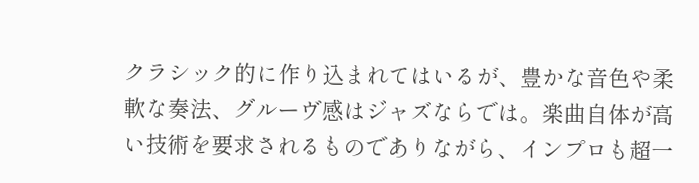クラシック的に作り込まれてはいるが、豊かな音色や柔軟な奏法、グルーヴ感はジャズならでは。楽曲自体が高い技術を要求されるものでありながら、インプロも超一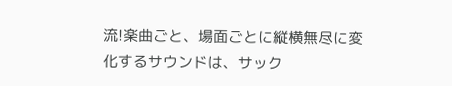流!楽曲ごと、場面ごとに縦横無尽に変化するサウンドは、サック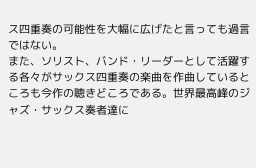ス四重奏の可能性を大幅に広げたと言っても過言ではない。
また、ソリスト、バンド・リーダーとして活躍する各々がサックス四重奏の楽曲を作曲しているところも今作の聴きどころである。世界最高峰のジャズ・サックス奏者達に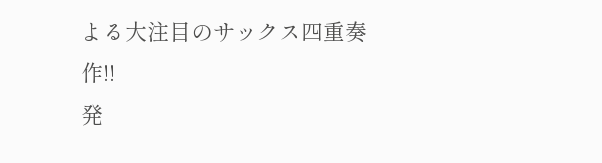よる大注目のサックス四重奏作!!
発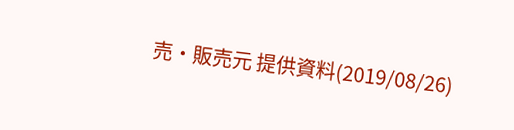売・販売元 提供資料(2019/08/26)